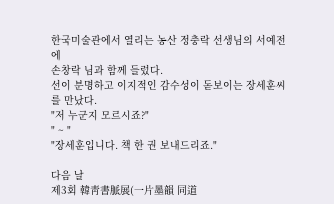한국미술관에서 열리는 농산 정충락 선생님의 서예전에
손창락 님과 함께 들렀다.
선이 분명하고 이지적인 감수성이 돋보이는 장세훈씨를 만났다.
"저 누군지 모르시죠?"
" ~ "
"장세훈입니다. 책 한 권 보내드리죠."

다음 날
제3회 韓靑書脈展(一片墨韻 同道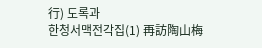行) 도록과
한청서맥전각집(1) 再訪陶山梅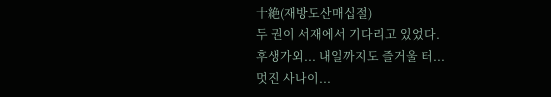十絶(재방도산매십절)
두 권이 서재에서 기다리고 있었다.
후생가외... 내일까지도 즐거울 터...
멋진 사나이...